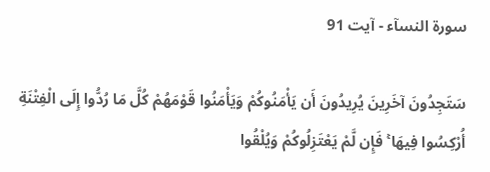سورة النسآء - آیت 91

سَتَجِدُونَ آخَرِينَ يُرِيدُونَ أَن يَأْمَنُوكُمْ وَيَأْمَنُوا قَوْمَهُمْ كُلَّ مَا رُدُّوا إِلَى الْفِتْنَةِ أُرْكِسُوا فِيهَا ۚ فَإِن لَّمْ يَعْتَزِلُوكُمْ وَيُلْقُوا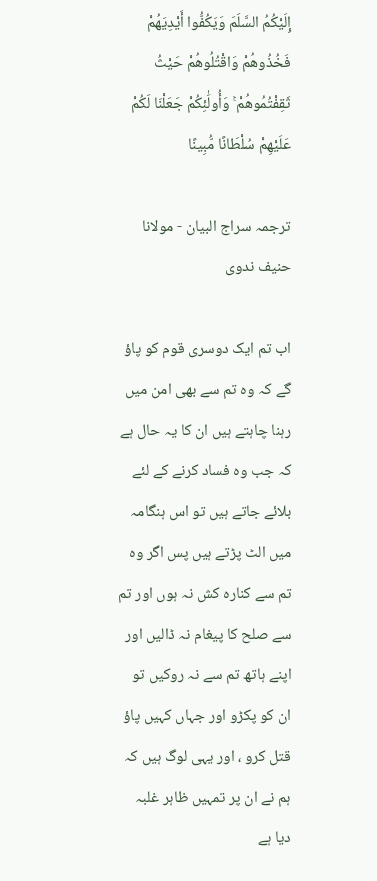إِلَيْكُمُ السَّلَمَ وَيَكُفُّوا أَيْدِيَهُمْ فَخُذُوهُمْ وَاقْتُلُوهُمْ حَيْثُ ثَقِفْتُمُوهُمْ ۚ وَأُولَٰئِكُمْ جَعَلْنَا لَكُمْ عَلَيْهِمْ سُلْطَانًا مُّبِينًا

ترجمہ سراج البیان - مولانا حنیف ندوی

اب تم ایک دوسری قوم کو پاؤ گے کہ وہ تم سے بھی امن میں رہنا چاہتے ہیں ان کا یہ حال ہے کہ جب وہ فساد کرنے کے لئے بلائے جاتے ہیں تو اس ہنگامہ میں الٹ پڑتے ہیں پس اگر وہ تم سے کنارہ کش نہ ہوں اور تم سے صلح کا پیغام نہ ڈالیں اور اپنے ہاتھ تم سے نہ روکیں تو ان کو پکڑو اور جہاں کہیں پاؤ قتل کرو ، اور یہی لوگ ہیں کہ ہم نے ان پر تمہیں ظاہر غلبہ دیا ہے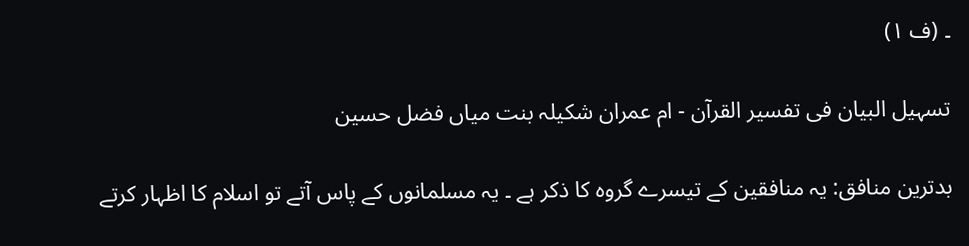۔ (ف ١)

تسہیل البیان فی تفسیر القرآن - ام عمران شکیلہ بنت میاں فضل حسین

بدترین منافق: یہ منافقین کے تیسرے گروہ کا ذکر ہے ۔ یہ مسلمانوں کے پاس آتے تو اسلام کا اظہار کرتے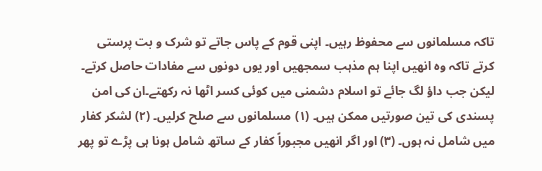تاکہ مسلمانوں سے محفوظ رہیں۔ اپنی قوم کے پاس جاتے تو شرک و بت پرستی کرتے تاکہ وہ انھیں اپنا ہم مذہب سمجھیں اور یوں دونوں سے مفادات حاصل کرتے۔ لیکن جب داؤ لگ جائے تو اسلام دشمنی میں کوئی کسر اٹھا نہ رکھتے۔ان کی امن پسندی کی تین صورتیں ممکن ہیں۔ (۱) مسلمانوں سے صلح کرلیں۔ (۲) لشکر کفار میں شامل نہ ہوں۔ (۳) اور اگر انھیں مجبوراً کفار کے ساتھ شامل ہونا ہی پڑے تو پھر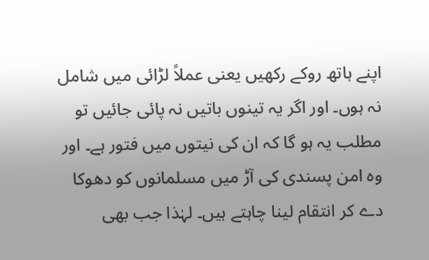اپنے ہاتھ روکے رکھیں یعنی عملاً لڑائی میں شامل نہ ہوں۔ اور اگر یہ تینوں باتیں نہ پائی جائیں تو مطلب یہ ہو گا کہ ان کی نیتوں میں فتور ہے۔ اور وہ امن پسندی کی آڑ میں مسلمانوں کو دھوکا دے کر انتقام لینا چاہتے ہیں۔ لہٰذا جب بھی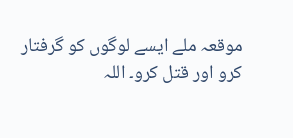موقعہ ملے ایسے لوگوں کو گرفتار کرو اور قتل کرو۔ اللہ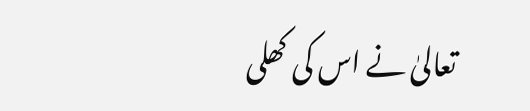تعالیٰ نے اس کی کھلی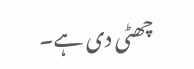چھٹی دی ہے۔